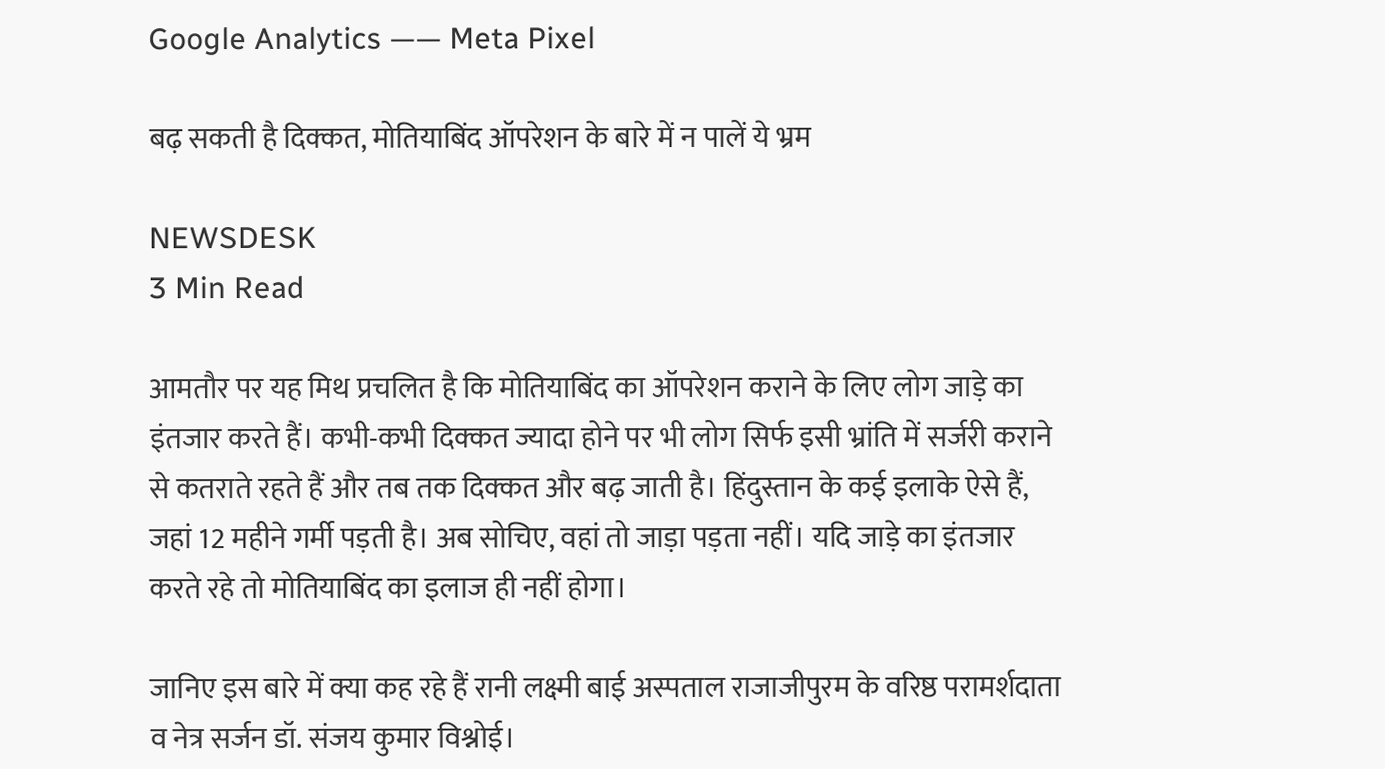Google Analytics —— Meta Pixel

बढ़ सकती है दिक्कत, मोतियाबिंद ऑपरेशन के बारे में न पालें ये भ्रम

NEWSDESK
3 Min Read

आमतौर पर यह मिथ प्रचलित है कि मोतियाबिंद का ऑपरेशन कराने के लिए लोग जाड़े का इंतजार करते हैं। कभी-कभी दिक्कत ज्यादा होने पर भी लोग सिर्फ इसी भ्रांति में सर्जरी कराने से कतराते रहते हैं और तब तक दिक्कत और बढ़ जाती है। हिंदुस्तान के कई इलाके ऐसे हैं, जहां 12 महीने गर्मी पड़ती है। अब सोचिए, वहां तो जाड़ा पड़ता नहीं। यदि जाड़े का इंतजार करते रहे तो मोतियाबिंद का इलाज ही नहीं होगा।

जानिए इस बारे में क्या कह रहे हैं रानी लक्ष्मी बाई अस्पताल राजाजीपुरम के वरिष्ठ परामर्शदाता व नेत्र सर्जन डॉ. संजय कुमार विश्नोई।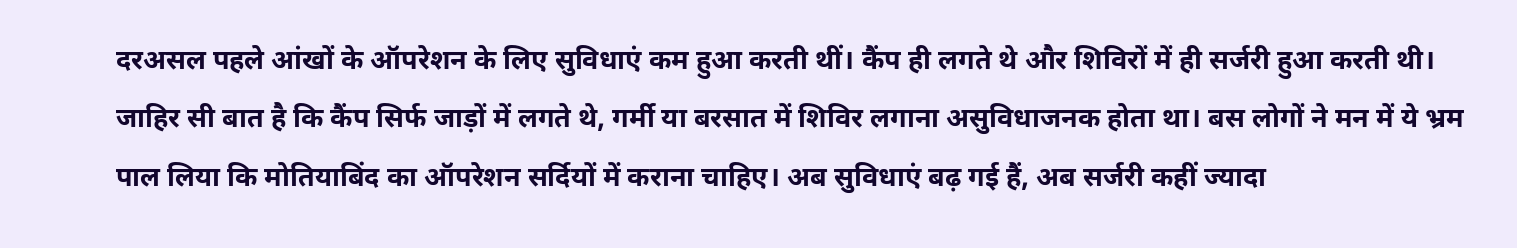दरअसल पहले आंखों के ऑपरेशन के लिए सुविधाएं कम हुआ करती थीं। कैंप ही लगते थे और शिविरों में ही सर्जरी हुआ करती थी। जाहिर सी बात है कि कैंप सिर्फ जाड़ों में लगते थे, गर्मी या बरसात में शिविर लगाना असुविधाजनक होता था। बस लोगों ने मन में ये भ्रम पाल लिया कि मोतियाबिंद का ऑपरेशन सर्दियों में कराना चाहिए। अब सुविधाएं बढ़ गई हैं, अब सर्जरी कहीं ज्यादा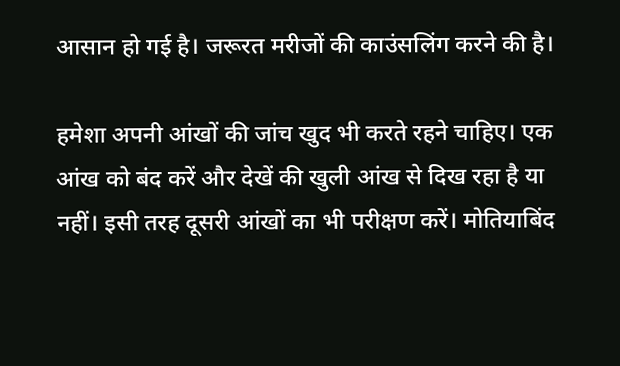आसान हो गई है। जरूरत मरीजों की काउंसलिंग करने की है।

हमेशा अपनी आंखों की जांच खुद भी करते रहने चाहिए। एक आंख को बंद करें और देखें की खुली आंख से दिख रहा है या नहीं। इसी तरह दूसरी आंखों का भी परीक्षण करें। मोतियाबिंद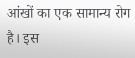आंखों का एक सामान्य रोग है। इस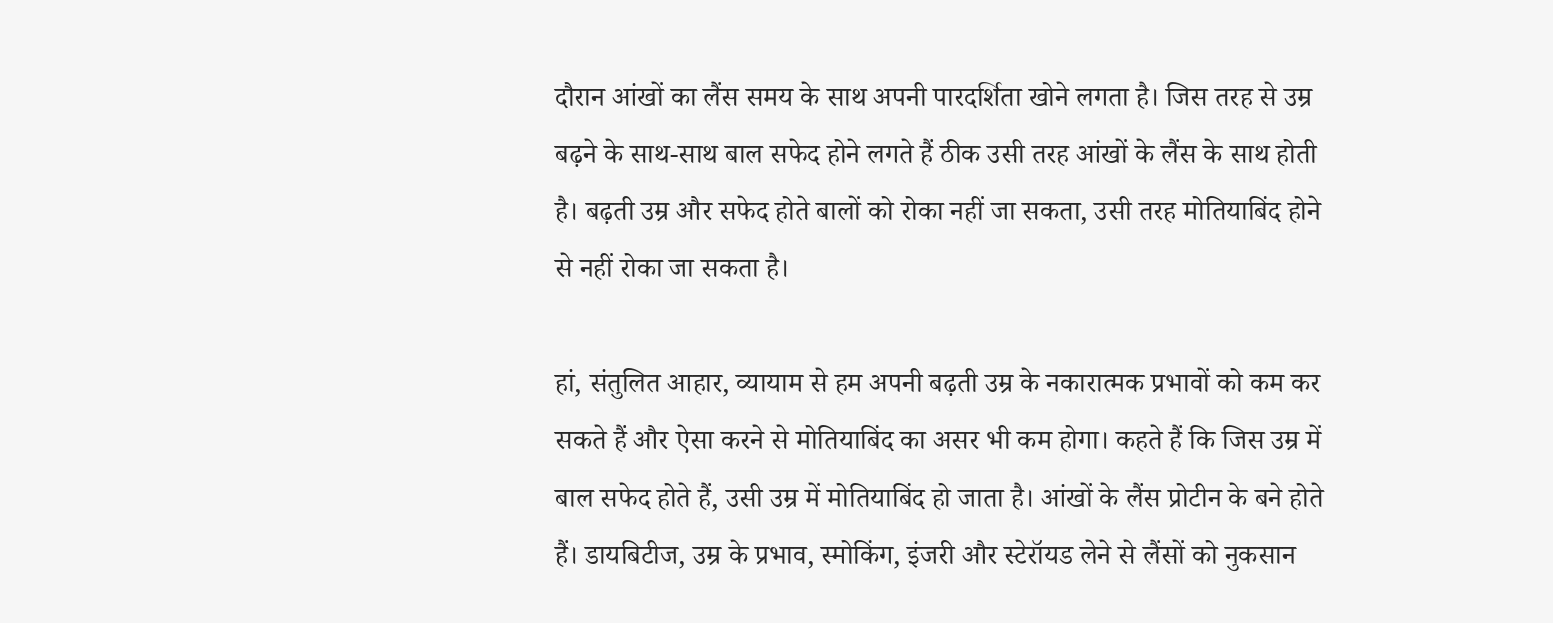दौरान आंखों का लैंस समय के साथ अपनी पारदर्शिता खोने लगता है। जिस तरह से उम्र बढ़ने के साथ-साथ बाल सफेद होने लगते हैं ठीक उसी तरह आंखों के लैंस के साथ होती है। बढ़ती उम्र और सफेद होते बालों को रोका नहीं जा सकता, उसी तरह मोतियाबिंद होने से नहीं रोका जा सकता है।

हां, संतुलित आहार, व्यायाम से हम अपनी बढ़ती उम्र के नकारात्मक प्रभावों को कम कर सकते हैं और ऐसा करने से मोतियाबिंद का असर भी कम होगा। कहते हैं कि जिस उम्र में बाल सफेद होते हैं, उसी उम्र में मोतियाबिंद हो जाता है। आंखों के लैंस प्रोटीन के बने होते हैं। डायबिटीज, उम्र के प्रभाव, स्मोकिंग, इंजरी और स्टेरॉयड लेने से लैंसों को नुकसान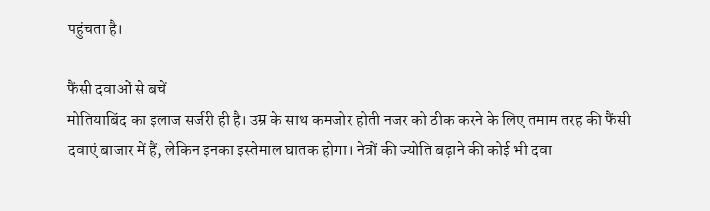पहुंचता है।

फैंसी दवाओं से बचें
मोतियाबिंद का इलाज सर्जरी ही है। उम्र के साथ कमजोर होती नजर को ठीक करने के लिए तमाम तरह की फैंसी दवाएं बाजार में हैं, लेकिन इनका इस्तेमाल घातक होगा। नेत्रों की ज्योति बढ़ाने की कोई भी दवा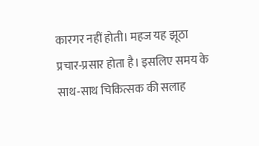कारगर नहीं होती। महज यह झूठा प्रचार-प्रसार होता है। इसलिए समय के साथ-साथ चिकित्सक की सलाह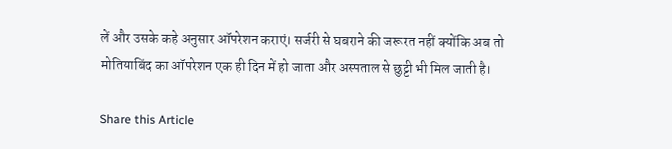लें और उसके कहे अनुसार ऑपरेशन कराएं। सर्जरी से घबराने की जरूरत नहीं क्योंकि अब तो मोतियाबिंद का ऑपरेशन एक ही दिन में हो जाता और अस्पताल से छुट्टी भी मिल जाती है।

Share this Article